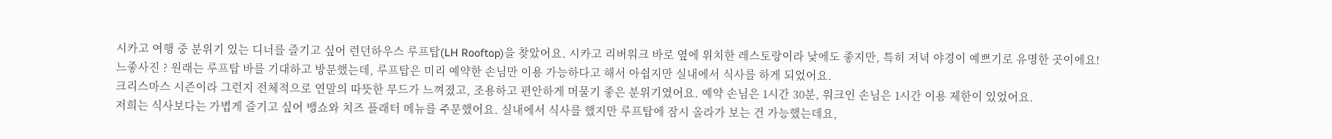시카고 여행 중 분위기 있는 디너를 즐기고 싶어 런던하우스 루프탑(LH Rooftop)을 찾았어요. 시카고 리버워크 바로 옆에 위치한 레스토랑이라 낮에도 좋지만, 특히 저녁 야경이 예쁘기로 유명한 곳이에요!
느좋사진 ? 원래는 루프탑 바를 기대하고 방문했는데, 루프탑은 미리 예약한 손님만 이용 가능하다고 해서 아쉽지만 실내에서 식사를 하게 되었어요.
크리스마스 시즌이라 그런지 전체적으로 연말의 따뜻한 무드가 느껴졌고, 조용하고 편안하게 머물기 좋은 분위기였어요. 예약 손님은 1시간 30분, 워크인 손님은 1시간 이용 제한이 있었어요.
저희는 식사보다는 가볍게 즐기고 싶어 뱅쇼와 치즈 플래터 메뉴를 주문했어요. 실내에서 식사를 했지만 루프탑에 잠시 올라가 보는 건 가능했는데요,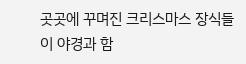곳곳에 꾸며진 크리스마스 장식들이 야경과 함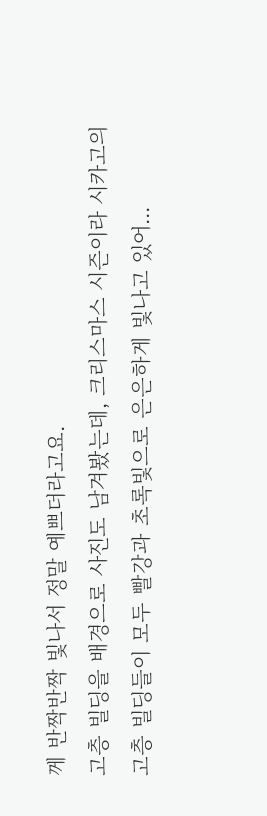께 반짝반짝 빛나서 정말 예쁘더라고요.
고층 빌딩을 배경으로 사진도 남겨봤는데, 크리스마스 시즌이라 시카고의 고층 빌딩들이 모두 빨강과 초록빛으로 은은하게 빛나고 있어...